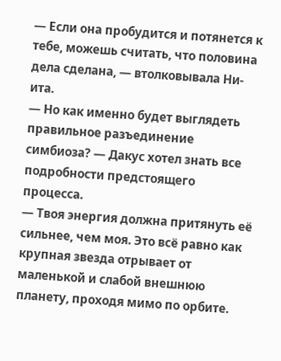— Если она пробудится и потянется к тебе, можешь считать, что половина дела сделана, — втолковывала Ни-ита.
— Но как именно будет выглядеть правильное разъединение симбиоза? — Дакус хотел знать все подробности предстоящего процесса.
— Твоя энергия должна притянуть её сильнее, чем моя. Это всё равно как крупная звезда отрывает от маленькой и слабой внешнюю планету, проходя мимо по орбите.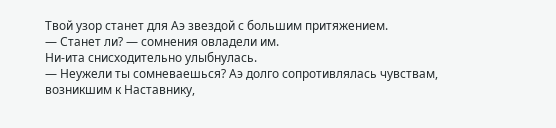Твой узор станет для Аэ звездой с большим притяжением.
— Станет ли? — сомнения овладели им.
Ни-ита снисходительно улыбнулась.
— Неужели ты сомневаешься? Аэ долго сопротивлялась чувствам, возникшим к Наставнику,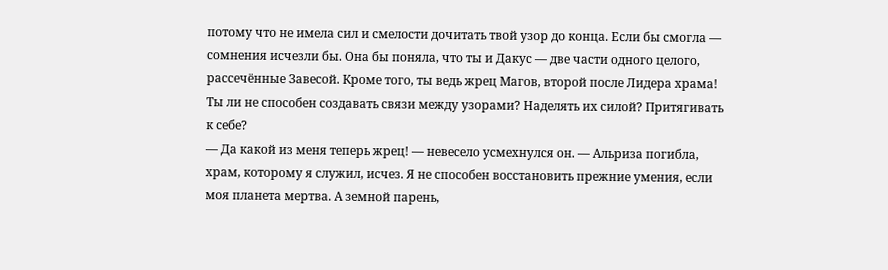потому что не имела сил и смелости дочитать твой узор до конца. Если бы смогла — сомнения исчезли бы. Она бы поняла, что ты и Дакус — две части одного целого, рассечённые Завесой. Кроме того, ты ведь жрец Магов, второй после Лидера храма! Ты ли не способен создавать связи между узорами? Наделять их силой? Притягивать к себе?
— Да какой из меня теперь жрец! — невесело усмехнулся он. — Альриза погибла, храм, которому я служил, исчез. Я не способен восстановить прежние умения, если моя планета мертва. А земной парень,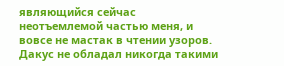являющийся сейчас неотъемлемой частью меня, и вовсе не мастак в чтении узоров. Дакус не обладал никогда такими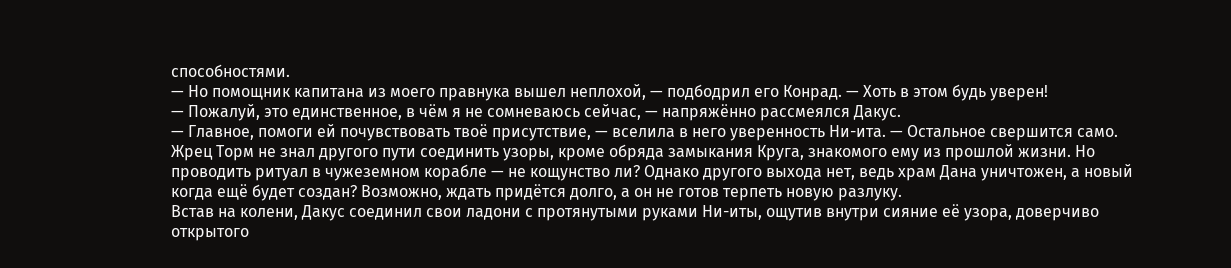способностями.
— Но помощник капитана из моего правнука вышел неплохой, — подбодрил его Конрад. — Хоть в этом будь уверен!
— Пожалуй, это единственное, в чём я не сомневаюсь сейчас, — напряжённо рассмеялся Дакус.
— Главное, помоги ей почувствовать твоё присутствие, — вселила в него уверенность Ни-ита. — Остальное свершится само.
Жрец Торм не знал другого пути соединить узоры, кроме обряда замыкания Круга, знакомого ему из прошлой жизни. Но проводить ритуал в чужеземном корабле — не кощунство ли? Однако другого выхода нет, ведь храм Дана уничтожен, а новый когда ещё будет создан? Возможно, ждать придётся долго, а он не готов терпеть новую разлуку.
Встав на колени, Дакус соединил свои ладони с протянутыми руками Ни-иты, ощутив внутри сияние её узора, доверчиво открытого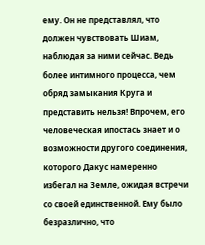ему. Он не представлял, что должен чувствовать Шиам, наблюдая за ними сейчас. Ведь более интимного процесса, чем обряд замыкания Круга и представить нельзя! Впрочем, его человеческая ипостась знает и о возможности другого соединения, которого Дакус намеренно избегал на Земле, ожидая встречи со своей единственной. Ему было безразлично, что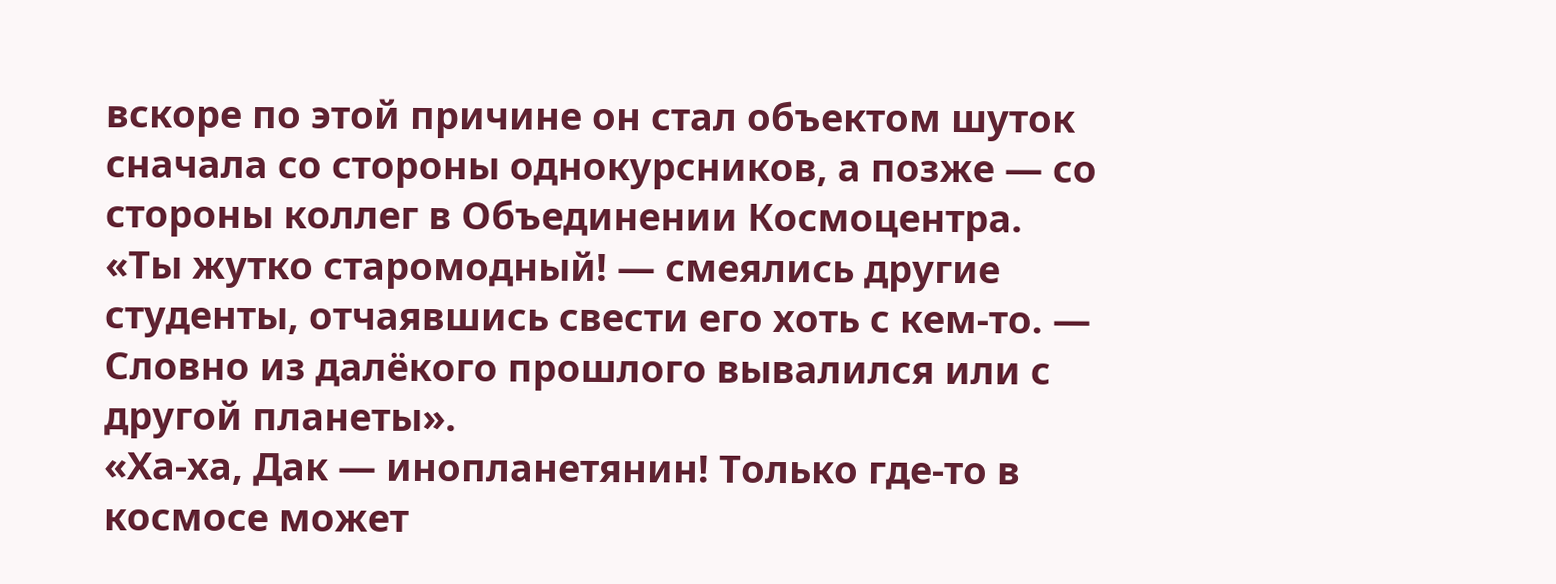вскоре по этой причине он стал объектом шуток сначала со стороны однокурсников, а позже — со стороны коллег в Объединении Космоцентра.
«Ты жутко старомодный! — смеялись другие студенты, отчаявшись свести его хоть с кем-то. — Словно из далёкого прошлого вывалился или с другой планеты».
«Ха-ха, Дак — инопланетянин! Только где-то в космосе может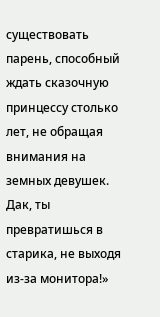существовать парень, способный ждать сказочную принцессу столько лет, не обращая внимания на земных девушек. Дак, ты превратишься в старика, не выходя из-за монитора!»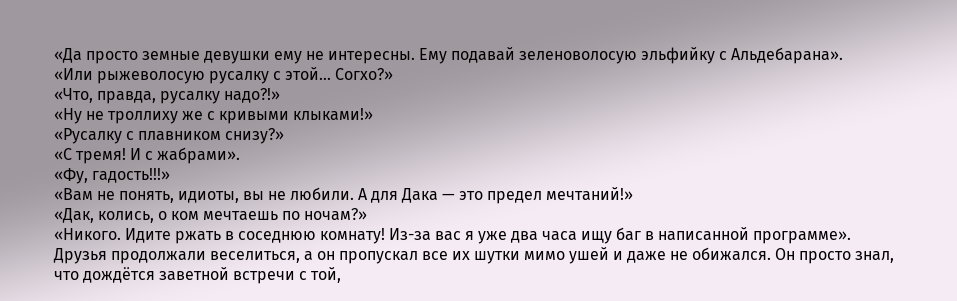«Да просто земные девушки ему не интересны. Ему подавай зеленоволосую эльфийку с Альдебарана».
«Или рыжеволосую русалку с этой… Согхо?»
«Что, правда, русалку надо?!»
«Ну не троллиху же с кривыми клыками!»
«Русалку с плавником снизу?»
«С тремя! И с жабрами».
«Фу, гадость!!!»
«Вам не понять, идиоты, вы не любили. А для Дака — это предел мечтаний!»
«Дак, колись, о ком мечтаешь по ночам?»
«Никого. Идите ржать в соседнюю комнату! Из-за вас я уже два часа ищу баг в написанной программе».
Друзья продолжали веселиться, а он пропускал все их шутки мимо ушей и даже не обижался. Он просто знал, что дождётся заветной встречи с той,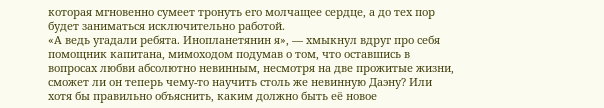которая мгновенно сумеет тронуть его молчащее сердце, а до тех пор будет заниматься исключительно работой.
«А ведь угадали ребята. Инопланетянин я», — хмыкнул вдруг про себя помощник капитана, мимоходом подумав о том, что оставшись в вопросах любви абсолютно невинным, несмотря на две прожитые жизни, сможет ли он теперь чему-то научить столь же невинную Даэну? Или хотя бы правильно объяснить, каким должно быть её новое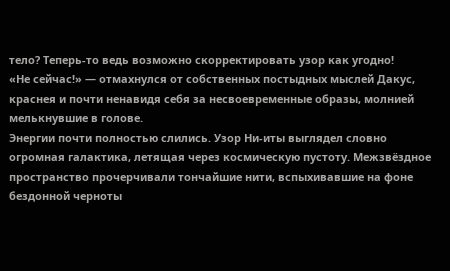тело? Теперь-то ведь возможно скорректировать узор как угодно!
«Не сейчас!» — отмахнулся от собственных постыдных мыслей Дакус, краснея и почти ненавидя себя за несвоевременные образы, молнией мелькнувшие в голове.
Энергии почти полностью слились. Узор Ни-иты выглядел словно огромная галактика, летящая через космическую пустоту. Межзвёздное пространство прочерчивали тончайшие нити, вспыхивавшие на фоне бездонной черноты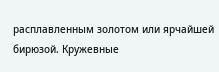расплавленным золотом или ярчайшей бирюзой. Кружевные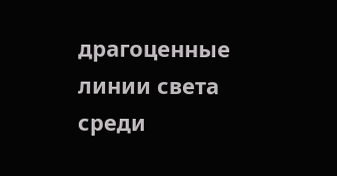драгоценные линии света среди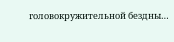головокружительной бездны…